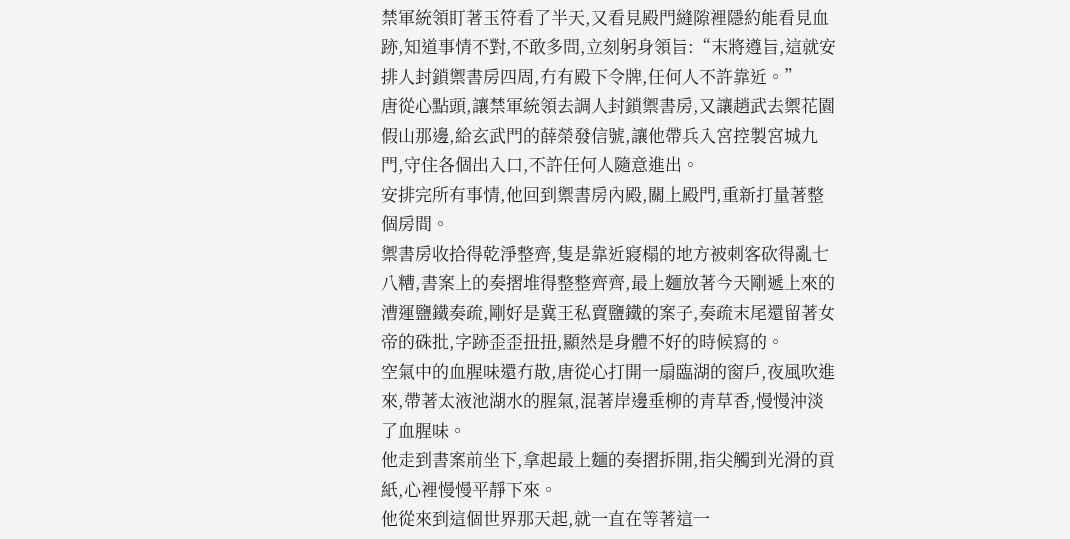禁軍統領盯著玉符看了半天,又看見殿門縫隙裡隱約能看見血跡,知道事情不對,不敢多問,立刻躬身領旨:“末將遵旨,這就安排人封鎖禦書房四周,冇有殿下令牌,任何人不許靠近。”
唐從心點頭,讓禁軍統領去調人封鎖禦書房,又讓趙武去禦花園假山那邊,給玄武門的薛榮發信號,讓他帶兵入宮控製宮城九門,守住各個出入口,不許任何人隨意進出。
安排完所有事情,他回到禦書房內殿,關上殿門,重新打量著整個房間。
禦書房收拾得乾淨整齊,隻是靠近寢榻的地方被刺客砍得亂七八糟,書案上的奏摺堆得整整齊齊,最上麵放著今天剛遞上來的漕運鹽鐵奏疏,剛好是冀王私賣鹽鐵的案子,奏疏末尾還留著女帝的硃批,字跡歪歪扭扭,顯然是身體不好的時候寫的。
空氣中的血腥味還冇散,唐從心打開一扇臨湖的窗戶,夜風吹進來,帶著太液池湖水的腥氣,混著岸邊垂柳的青草香,慢慢沖淡了血腥味。
他走到書案前坐下,拿起最上麵的奏摺拆開,指尖觸到光滑的貢紙,心裡慢慢平靜下來。
他從來到這個世界那天起,就一直在等著這一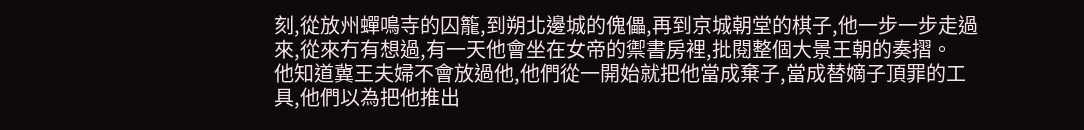刻,從放州蟬鳴寺的囚籠,到朔北邊城的傀儡,再到京城朝堂的棋子,他一步一步走過來,從來冇有想過,有一天他會坐在女帝的禦書房裡,批閱整個大景王朝的奏摺。
他知道冀王夫婦不會放過他,他們從一開始就把他當成棄子,當成替嫡子頂罪的工具,他們以為把他推出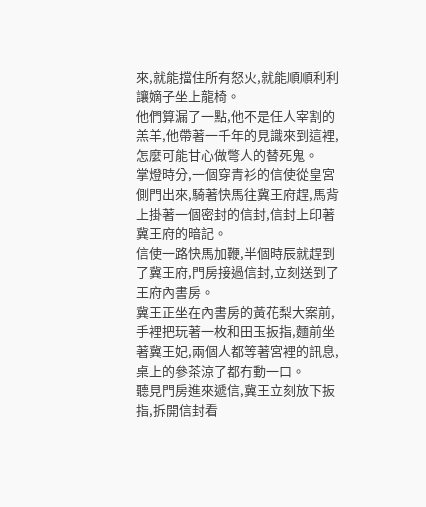來,就能擋住所有怒火,就能順順利利讓嫡子坐上龍椅。
他們算漏了一點,他不是任人宰割的羔羊,他帶著一千年的見識來到這裡,怎麼可能甘心做彆人的替死鬼。
掌燈時分,一個穿青衫的信使從皇宮側門出來,騎著快馬往冀王府趕,馬背上掛著一個密封的信封,信封上印著冀王府的暗記。
信使一路快馬加鞭,半個時辰就趕到了冀王府,門房接過信封,立刻送到了王府內書房。
冀王正坐在內書房的黃花梨大案前,手裡把玩著一枚和田玉扳指,麵前坐著冀王妃,兩個人都等著宮裡的訊息,桌上的參茶涼了都冇動一口。
聽見門房進來遞信,冀王立刻放下扳指,拆開信封看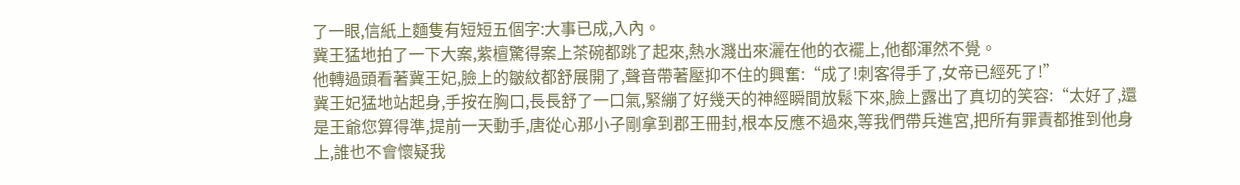了一眼,信紙上麵隻有短短五個字:大事已成,入內。
冀王猛地拍了一下大案,紫檀驚得案上茶碗都跳了起來,熱水濺出來灑在他的衣襬上,他都渾然不覺。
他轉過頭看著冀王妃,臉上的皺紋都舒展開了,聲音帶著壓抑不住的興奮:“成了!刺客得手了,女帝已經死了!”
冀王妃猛地站起身,手按在胸口,長長舒了一口氣,緊繃了好幾天的神經瞬間放鬆下來,臉上露出了真切的笑容:“太好了,還是王爺您算得準,提前一天動手,唐從心那小子剛拿到郡王冊封,根本反應不過來,等我們帶兵進宮,把所有罪責都推到他身上,誰也不會懷疑我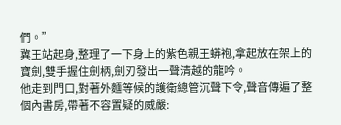們。”
冀王站起身,整理了一下身上的紫色親王蟒袍,拿起放在架上的寶劍,雙手握住劍柄,劍刃發出一聲清越的龍吟。
他走到門口,對著外麵等候的護衛總管沉聲下令,聲音傳遍了整個內書房,帶著不容置疑的威嚴: